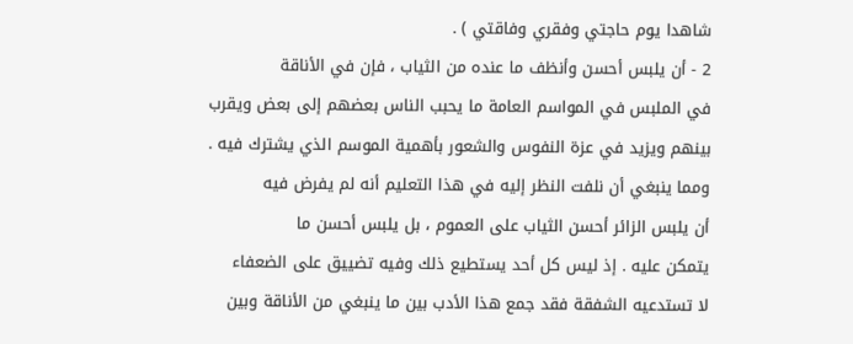شاهدا يوم حاجتي وفقري وفاقتي ) .
2 - أن يلبس أحسن وأنظف ما عنده من الثياب ، فإن في الأناقة
في الملبس في المواسم العامة ما يحبب الناس بعضهم إلى بعض ويقرب
بينهم ويزيد في عزة النفوس والشعور بأهمية الموسم الذي يشترك فيه .
ومما ينبغي أن نلفت النظر إليه في هذا التعليم أنه لم يفرض فيه
أن يلبس الزائر أحسن الثياب على العموم ، بل يلبس أحسن ما
يتمكن عليه . إذ ليس كل أحد يستطيع ذلك وفيه تضييق على الضعفاء
لا تستدعيه الشفقة فقد جمع هذا الأدب بين ما ينبغي من الأناقة وبين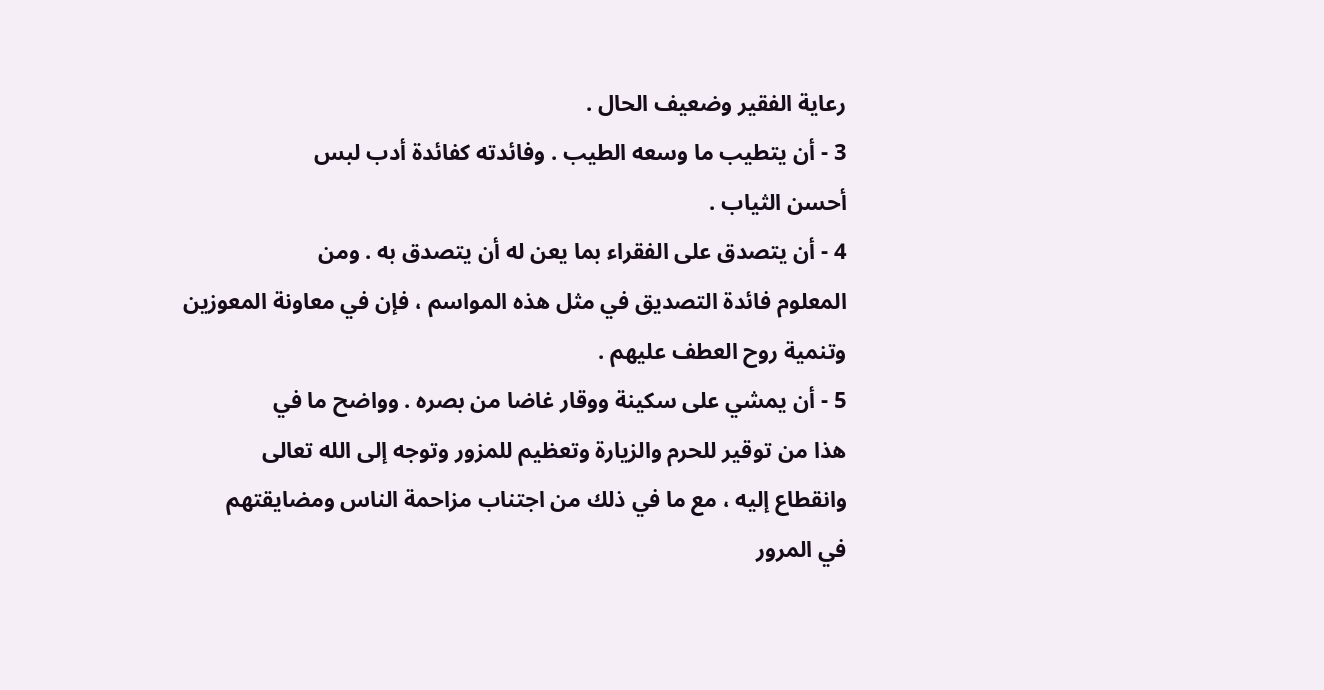رعاية الفقير وضعيف الحال .
3 - أن يتطيب ما وسعه الطيب . وفائدته كفائدة أدب لبس
أحسن الثياب .
4 - أن يتصدق على الفقراء بما يعن له أن يتصدق به . ومن
المعلوم فائدة التصديق في مثل هذه المواسم ، فإن في معاونة المعوزين
وتنمية روح العطف عليهم .
5 - أن يمشي على سكينة ووقار غاضا من بصره . وواضح ما في
هذا من توقير للحرم والزيارة وتعظيم للمزور وتوجه إلى الله تعالى
وانقطاع إليه ، مع ما في ذلك من اجتناب مزاحمة الناس ومضايقتهم
في المرور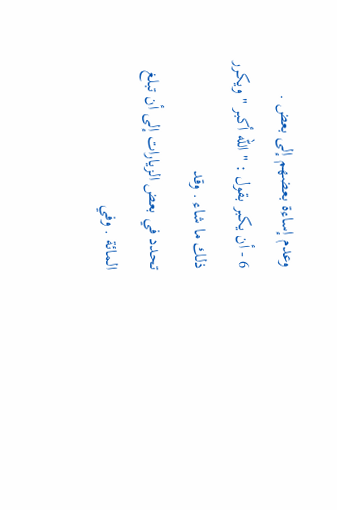وعدم إساءة بعضهم إلى بعض .
6 - أن يكبر بقول : " الله أكبر " ويكرر ذلك ما شاء . وقد
تحدد في بعض الزيارات إلى أن تبلغ المائة . وفي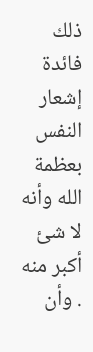ذلك فائدة إشعار
النفس بعظمة الله وأنه لا شئ أكبر منه . وأن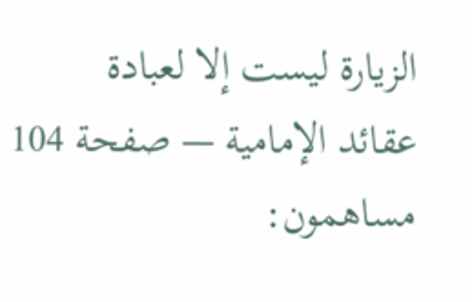الزيارة ليست إلا لعبادة
عقائد الإمامية — صفحة 104
مساهمون: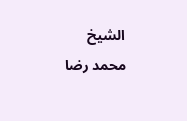الشيخ محمد رضا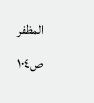المظفر
ص١٠٤